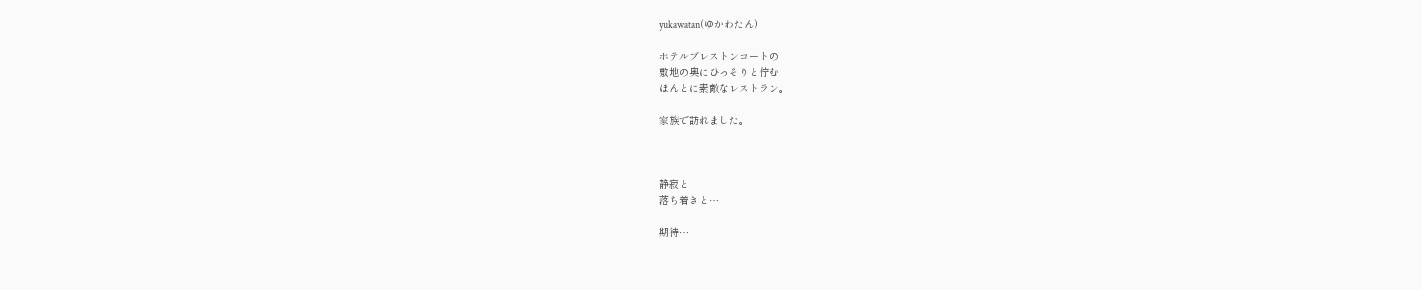yukawatan(ゆかわたん)

ホテルブレストンコートの
敷地の奥にひっそりと佇む
ほんとに素敵なレストラン。

家族で訪れました。



静寂と
落ち着きと…

期待…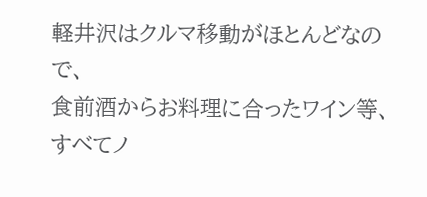軽井沢はクルマ移動がほとんどなので、
食前酒からお料理に合ったワイン等、
すべてノ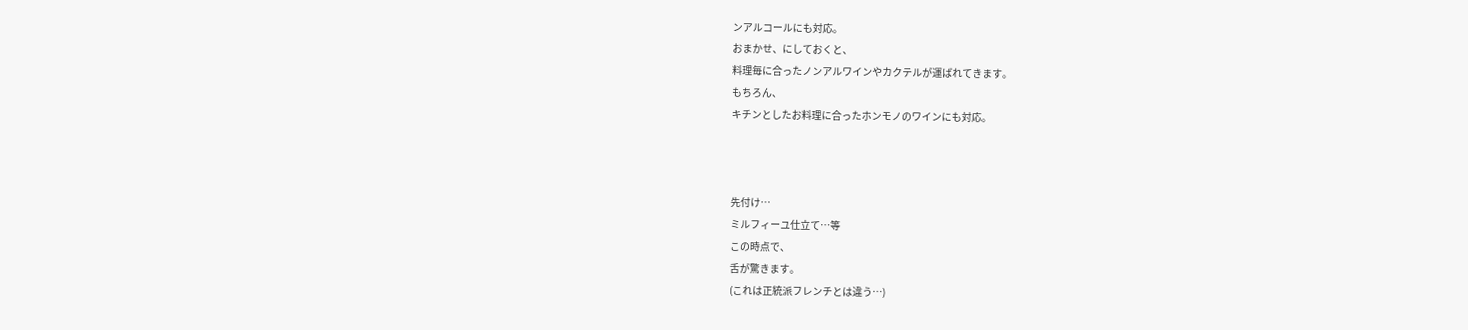ンアルコールにも対応。
おまかせ、にしておくと、
料理毎に合ったノンアルワインやカクテルが運ばれてきます。
もちろん、
キチンとしたお料理に合ったホンモノのワインにも対応。



先付け…
ミルフィーユ仕立て…等
この時点で、
舌が驚きます。
(これは正統派フレンチとは違う…)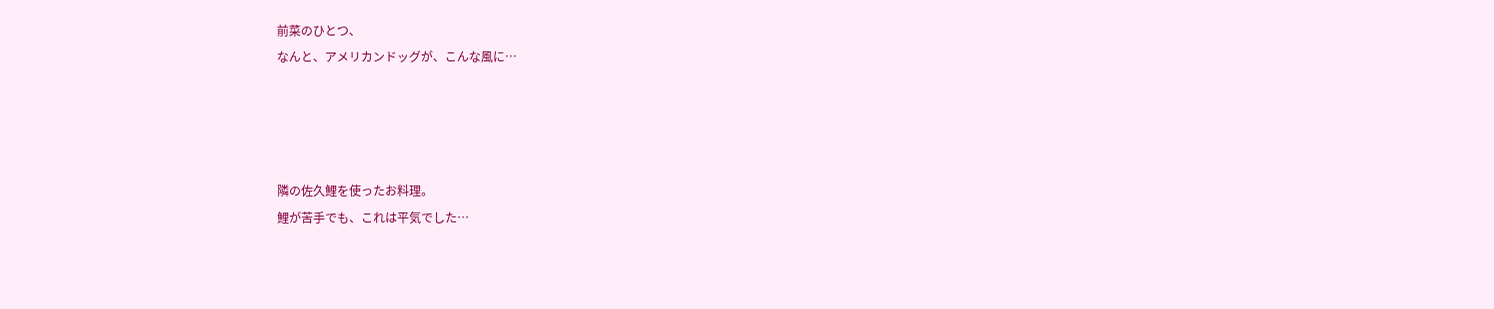前菜のひとつ、
なんと、アメリカンドッグが、こんな風に…




隣の佐久鯉を使ったお料理。
鯉が苦手でも、これは平気でした…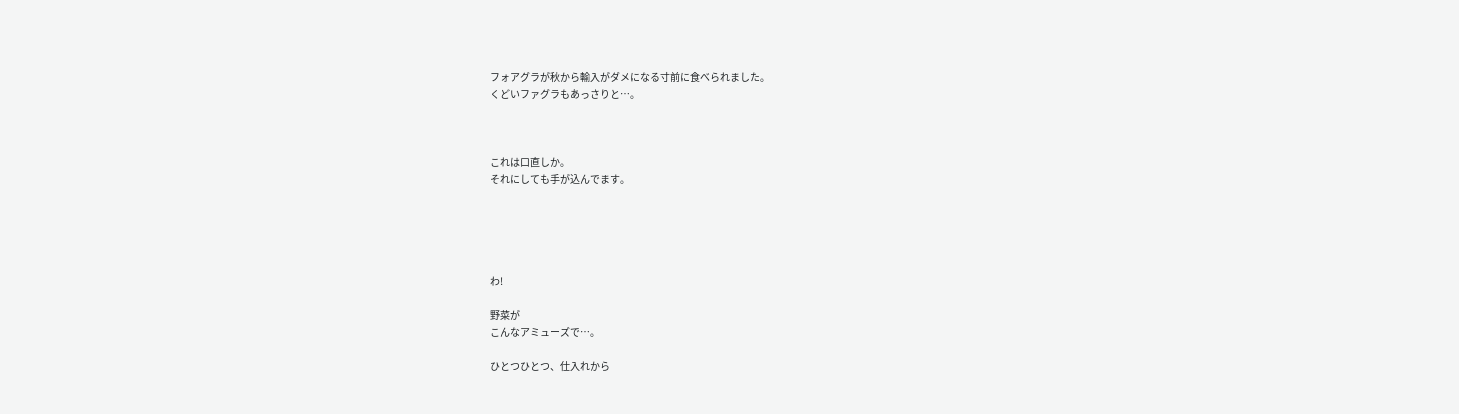フォアグラが秋から輸入がダメになる寸前に食べられました。
くどいファグラもあっさりと…。



これは口直しか。
それにしても手が込んでます。





わ!

野菜が
こんなアミューズで…。

ひとつひとつ、仕入れから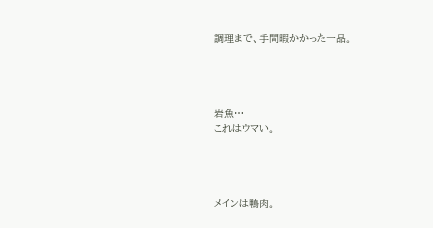調理まで、手間暇かかった一品。




岩魚…
これはウマい。




メインは鴨肉。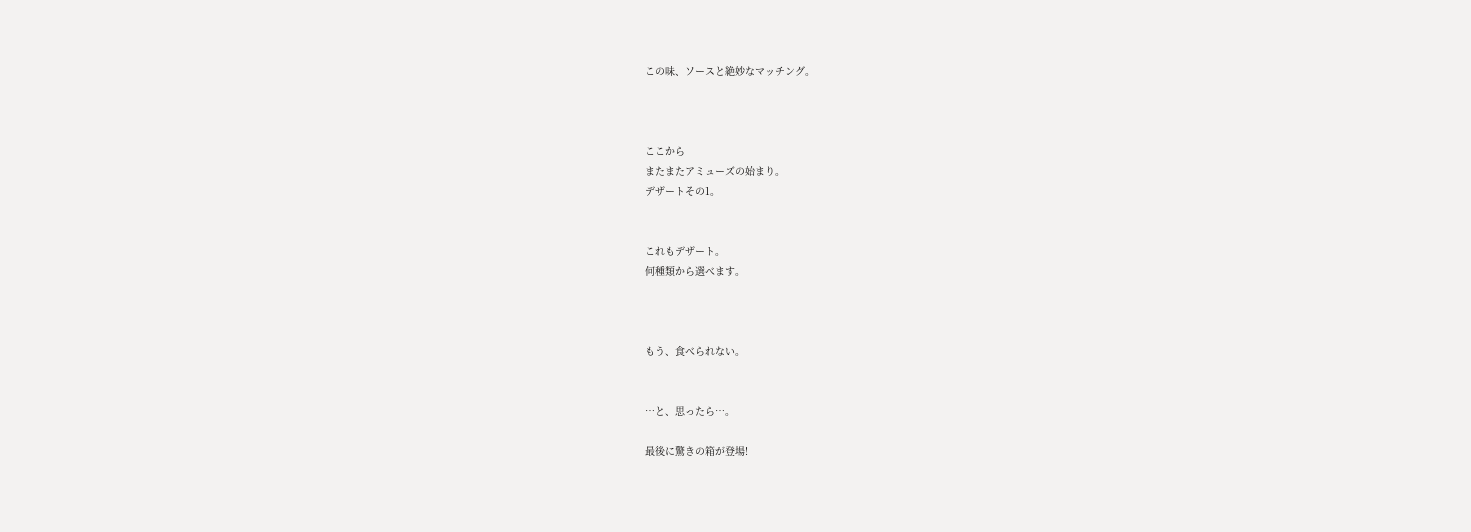この味、ソースと絶妙なマッチング。



ここから
またまたアミューズの始まり。
デザートその1。


これもデザート。
何種類から選べます。



もう、食べられない。


…と、思ったら…。

最後に驚きの箱が登場!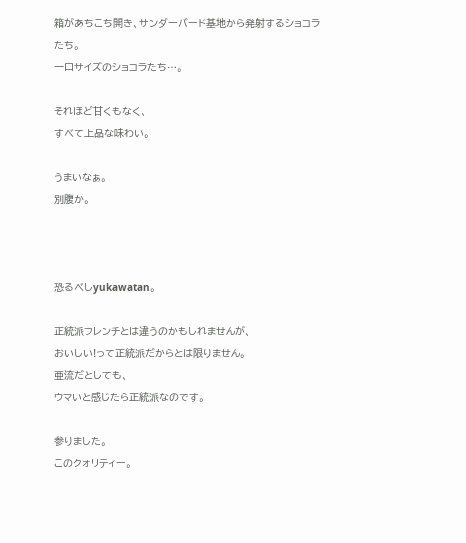箱があちこち開き、サンダーバード基地から発射するショコラたち。
一口サイズのショコラたち…。

それほど甘くもなく、
すべて上品な味わい。

うまいなぁ。
別腹か。



恐るべしyukawatan。

正統派フレンチとは違うのかもしれませんが、
おいしい!って正統派だからとは限りません。
亜流だとしても、
ウマいと感じたら正統派なのです。

参りました。
このクォリティー。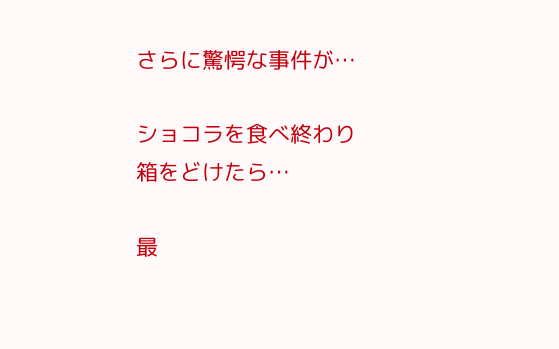さらに驚愕な事件が…

ショコラを食べ終わり
箱をどけたら…

最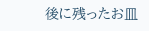後に残ったお皿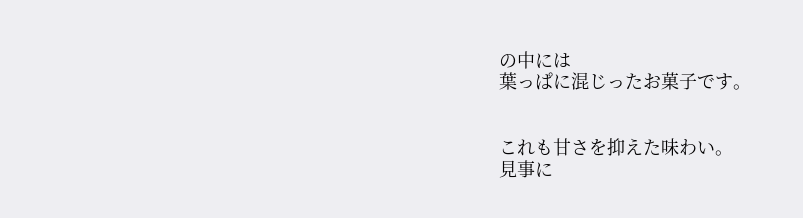の中には
葉っぱに混じったお菓子です。


これも甘さを抑えた味わい。
見事に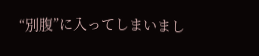“別腹”に入ってしまいまし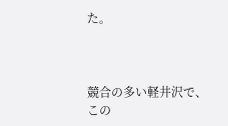た。



競合の多い軽井沢で、
この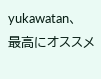yukawatan、
最高にオススメ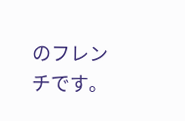のフレンチです。